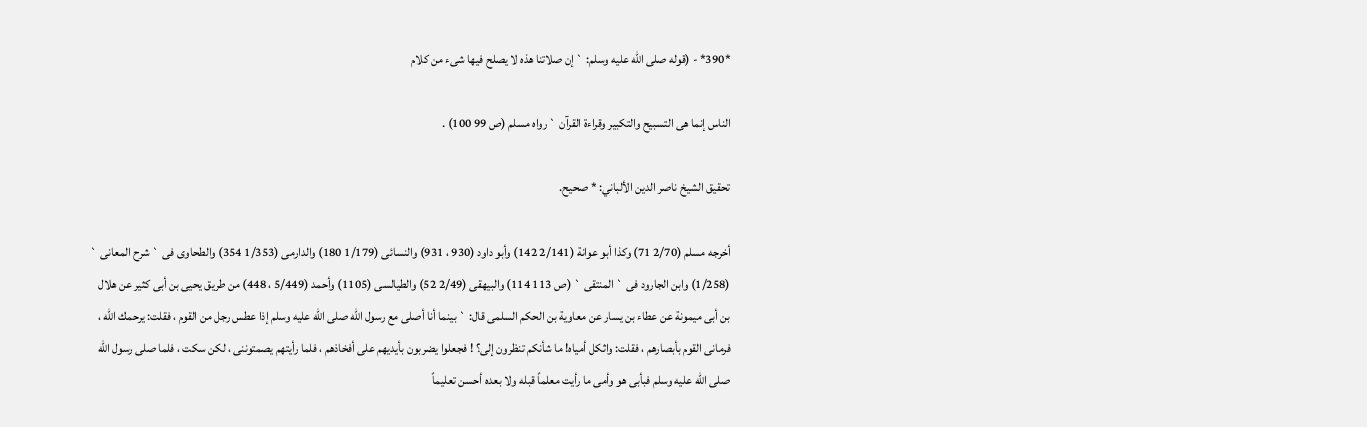*390* - (قوله صلى الله عليه وسلم: ` إن صلاتنا هذه لا يصلح فيها شىء من كلام

الناس إنما هى التسبيح والتكبير وقراءة القرآن ` رواه مسلم (ص 99 100) .

تحقيق الشيخ ناصر الدين الألباني: * صحيح.

أخرجه مسلم (2/70 71) وكذا أبو عوانة (2/141 142) وأبو داود (930 ، 931) والنسائى (1/179 180) والدارمى (1/353 354) والطحاوى فى ` شرح المعانى ` (1/258) وابن الجارود فى ` المنتقى ` (ص 113 114) والبيهقى (2/49 52) والطيالسى (1105) وأحمد (5/449 ، 448) من طريق يحيى بن أبى كثير عن هلال بن أبى ميمونة عن عطاء بن يسار عن معاوية بن الحكم السلمى قال: ` بينما أنا أصلى مع رسول الله صلى الله عليه وسلم إذا عطس رجل من القوم ، فقلت: يرحمك الله ، فرمانى القوم بأبصارهم ، فقلت: واثكل أمياه! ما شأنكم تنظرون إلى؟ ! فجعلوا يضربون بأيديهم على أفخاذهم ، فلما رأيتهم يصمتوننى ، لكن سكت ، فلما صلى رسول الله صلى الله عليه وسلم فبأبى هو وأمى ما رأيت معلماً قبله ولا بعده أحسن تعليماً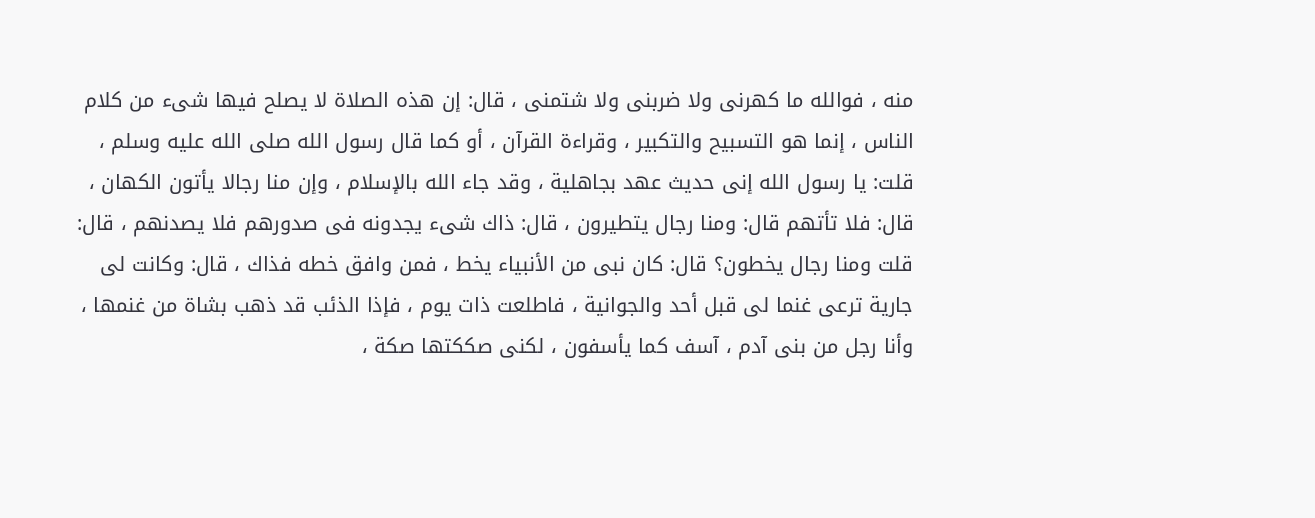منه ، فوالله ما كهرنى ولا ضربنى ولا شتمنى ، قال: إن هذه الصلاة لا يصلح فيها شىء من كلام الناس ، إنما هو التسبيح والتكبير ، وقراءة القرآن ، أو كما قال رسول الله صلى الله عليه وسلم ، قلت: يا رسول الله إنى حديث عهد بجاهلية ، وقد جاء الله بالإسلام ، وإن منا رجالا يأتون الكهان ، قال: فلا تأتهم قال: ومنا رجال يتطيرون ، قال: ذاك شىء يجدونه فى صدورهم فلا يصدنهم ، قال: قلت ومنا رجال يخطون؟ قال: كان نبى من الأنبياء يخط ، فمن وافق خطه فذاك ، قال: وكانت لى جارية ترعى غنما لى قبل أحد والجوانية ، فاطلعت ذات يوم ، فإذا الذئب قد ذهب بشاة من غنمها ، وأنا رجل من بنى آدم ، آسف كما يأسفون ، لكنى صككتها صكة ،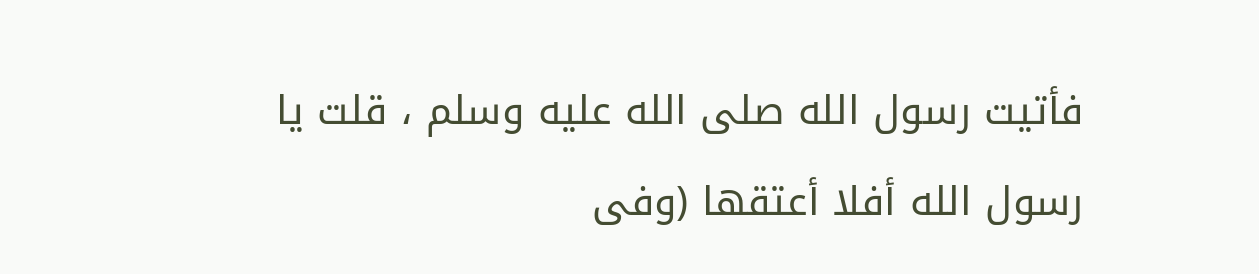فأتيت رسول الله صلى الله عليه وسلم ، قلت يا رسول الله أفلا أعتقها (وفى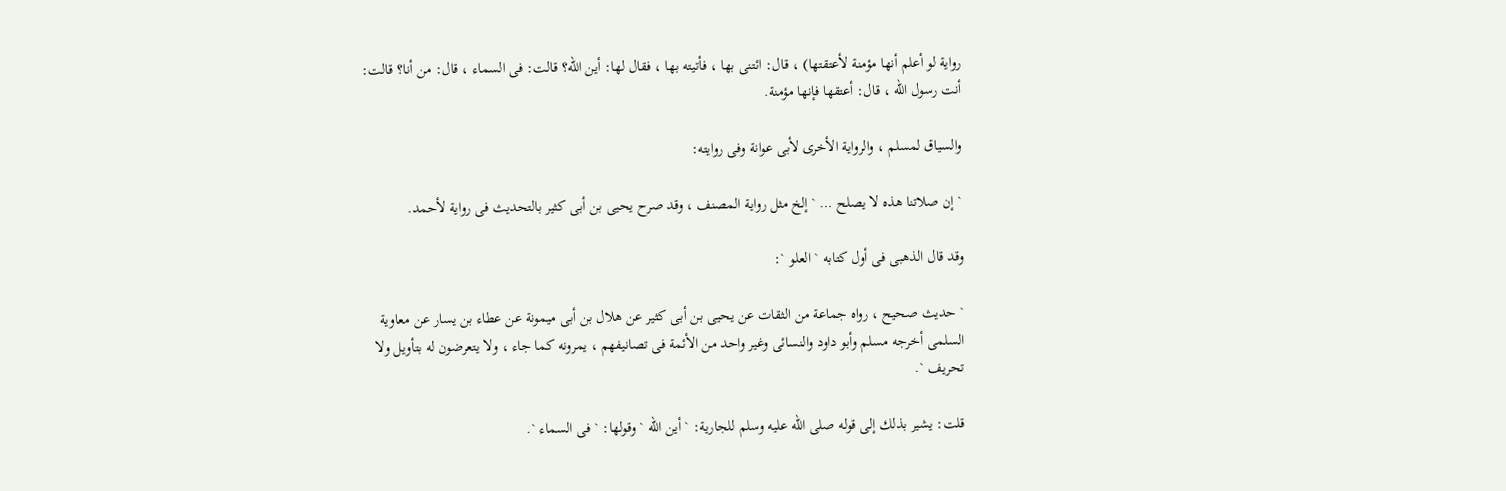رواية لو أعلم أنها مؤمنة لأعتقتها) ، قال: ائتنى بها ، فأتيته بها ، فقال لها: أين الله؟ قالت: فى السماء ، قال: من أنا؟ قالت: أنت رسول الله ، قال: أعتقها فإنها مؤمنة.

والسياق لمسلم ، والرواية الأخرى لأبى عوانة وفى روايته:

` إن صلاتنا هذه لا يصلح … ` إلخ مثل رواية المصنف ، وقد صرح يحيى بن أبى كثير بالتحديث فى رواية لأحمد.

وقد قال الذهبى فى أول كتابه ` العلو `:

` حديث صحيح ، رواه جماعة من الثقات عن يحيى بن أبى كثير عن هلال بن أبى ميمونة عن عطاء بن يسار عن معاوية السلمى أخرجه مسلم وأبو داود والنسائى وغير واحد من الأئمة فى تصانيفهم ، يمرونه كما جاء ، ولا يتعرضون له بتأويل ولا تحريف `.

قلت: يشير بذلك إلى قوله صلى الله عليه وسلم للجارية: ` أين الله ` وقولها: ` فى السماء `.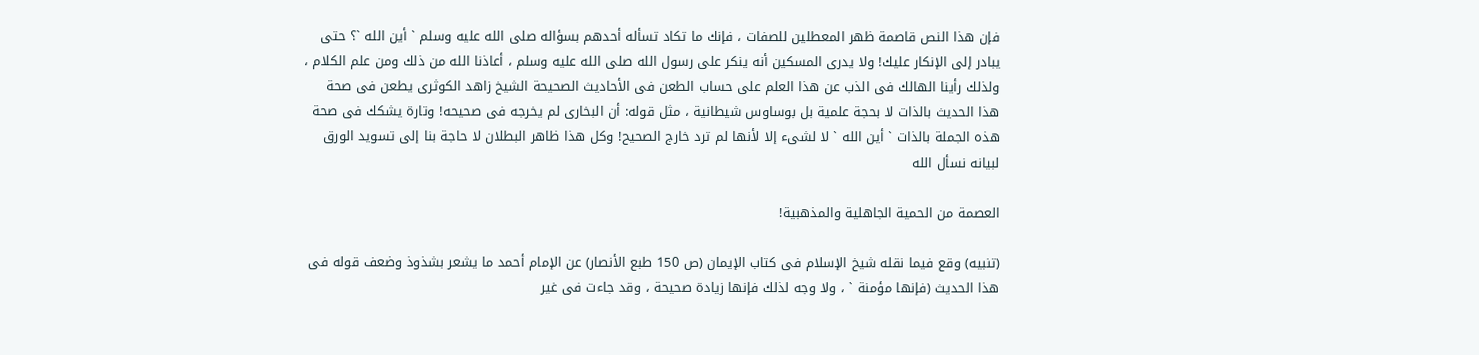فإن هذا النص قاصمة ظهر المعطلين للصفات ، فإنك ما تكاد تسأله أحدهم بسؤاله صلى الله عليه وسلم ` أين الله `؟ حتى يبادر إلى الإنكار عليك! ولا يدرى المسكين أنه ينكر على رسول الله صلى الله عليه وسلم ، أعاذنا الله من ذلك ومن علم الكلام ، ولذلك رأينا الهالك فى الذب عن هذا العلم على حساب الطعن فى الأحاديث الصحيحة الشيخ زاهد الكوثرى يطعن فى صحة هذا الحديث بالذات لا بحجة علمية بل بوساوس شيطانية ، مثل قوله: أن البخارى لم يخرجه فى صحيحه! وتارة يشكك فى صحة هذه الجملة بالذات ` أين الله ` لا لشىء إلا لأنها لم ترد خارج الصحيح! وكل هذا ظاهر البطلان لا حاجة بنا إلى تسويد الورق لبيانه نسأل الله

العصمة من الحمية الجاهلية والمذهبية!

(تنبيه) وقع فيما نقله شيخ الإسلام فى كتاب الإيمان (ص 150 طبع الأنصار) عن الإمام أحمد ما يشعر بشذوذ وضعف قوله فى هذا الحديث (فإنها مؤمنة ` ، ولا وجه لذلك فإنها زيادة صحيحة ، وقد جاءت فى غير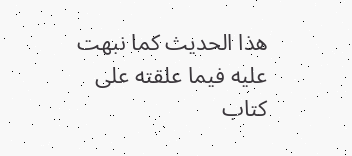هذا الحديث كما نبهت عليه فيما علقته على كتاب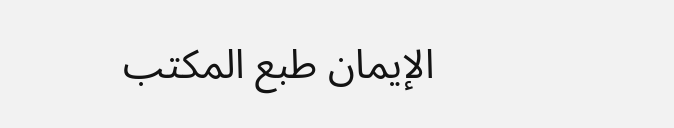الإيمان طبع المكتب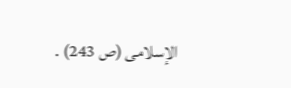الإسلامى (ص 243) .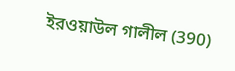ইরওয়াউল গালীল (390)